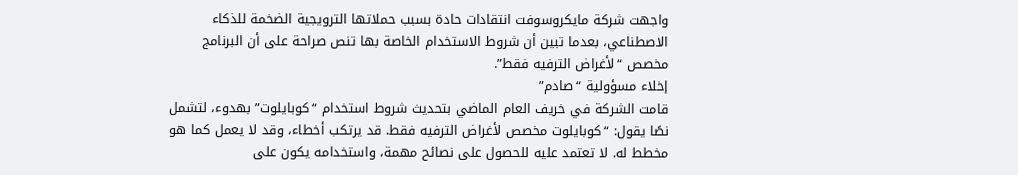واجهت شركة مايكروسوفت انتقادات حادة بسبب حملاتها الترويجية الضخمة للذكاء الاصطناعي، بعدما تبين أن شروط الاستخدام الخاصة بها تنص صراحة على أن البرنامج مخصص “لأغراض الترفيه فقط”.
إخلاء مسؤولية “صادم”
قامت الشركة في خريف العام الماضي بتحديث شروط استخدام “كوبايلوت” بهدوء، لتشمل نصًا يقول: “كوبايلوت مخصص لأغراض الترفيه فقط. قد يرتكب أخطاء، وقد لا يعمل كما هو مخطط له. لا تعتمد عليه للحصول على نصائح مهمة، واستخدامه يكون على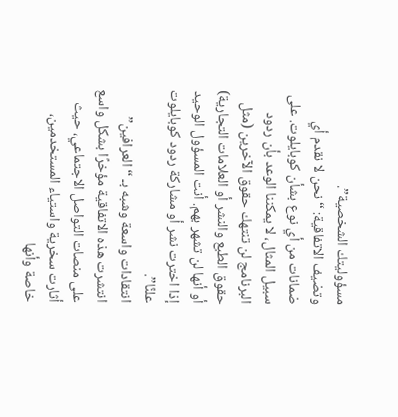مسؤوليتك الشخصية”.
وتضيف الاتفاقية: “نحن لا نقدم أي ضمانات من أي نوع بشأن كوبايلوت. على سبيل المثال، لا يمكننا الوعد بأن ردود البرنامج لن تنتهك حقوق الآخرين (مثل حقوق الطبع والنشر أو العلامات التجارية) أو أنها لن تشهر بهم. أنت المسؤول الوحيد إذا اخترت نشر أو مشاركة ردود كوبايلوت علنًا”.
انتقادات واسعة وشبه بـ “العرافين”
انتشرت هذه الاتفاقية مؤخرًا بشكل واسع على منصات التواصل الاجتماعي، حيث أثارت سخرية واستياء المستخدمين، خاصة وأنها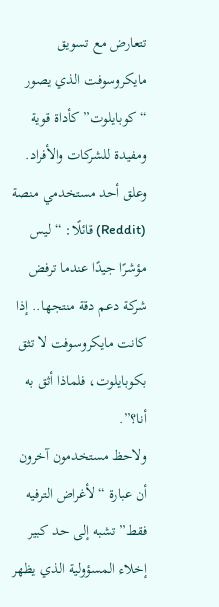تتعارض مع تسويق مايكروسوفت الذي يصور “كوبايلوت” كأداة قوية ومفيدة للشركات والأفراد. وعلق أحد مستخدمي منصة (Reddit) قائلًا: “ليس مؤشرًا جيدًا عندما ترفض شركة دعم دقة منتجها.. إذا كانت مايكروسوفت لا تثق بكوبايلوت، فلماذا أثق به أنا؟”.
ولاحظ مستخدمون آخرون أن عبارة “لأغراض الترفيه فقط” تشبه إلى حد كبير إخلاء المسؤولية الذي يظهر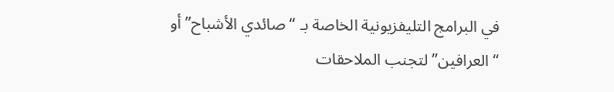في البرامج التليفزيونية الخاصة بـ “صائدي الأشباح” أو “العرافين” لتجنب الملاحقات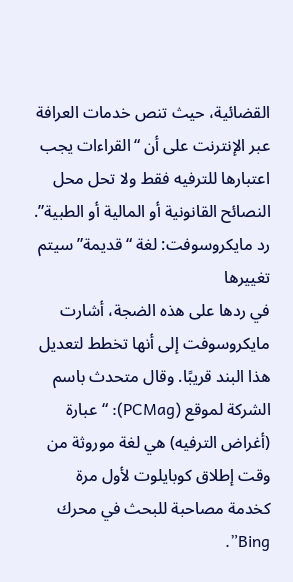القضائية، حيث تنص خدمات العرافة عبر الإنترنت على أن “القراءات يجب اعتبارها للترفيه فقط ولا تحل محل النصائح القانونية أو المالية أو الطبية”.
رد مايكروسوفت: لغة “قديمة” سيتم تغييرها
في ردها على هذه الضجة، أشارت مايكروسوفت إلى أنها تخطط لتعديل هذا البند قريبًا. وقال متحدث باسم الشركة لموقع (PCMag): “عبارة (أغراض الترفيه) هي لغة موروثة من وقت إطلاق كوبايلوت لأول مرة كخدمة مصاحبة للبحث في محرك Bing”.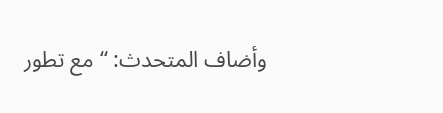وأضاف المتحدث: “مع تطور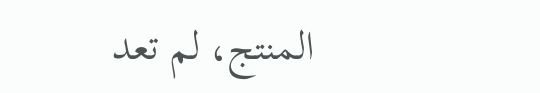المنتج، لم تعد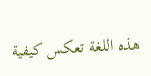هذه اللغة تعكس كيفية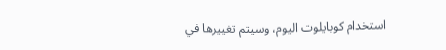استخدام كوبايلوت اليوم، وسيتم تغييرها في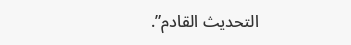التحديث القادم”.